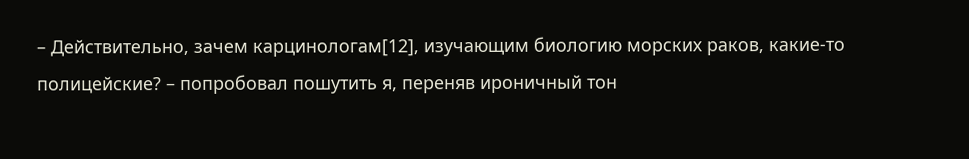– Действительно, зачем карцинологам[12], изучающим биологию морских раков, какие-то полицейские? – попробовал пошутить я, переняв ироничный тон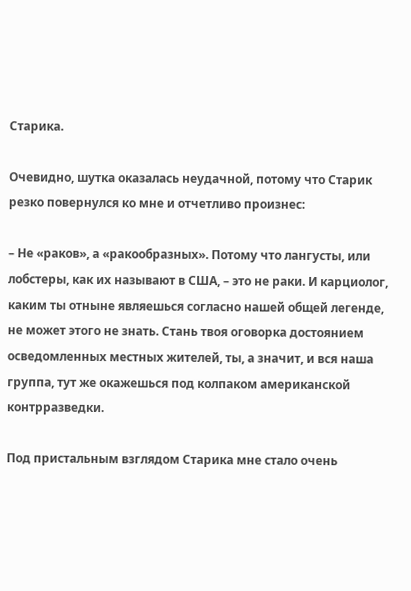Старика.

Очевидно, шутка оказалась неудачной, потому что Старик резко повернулся ко мне и отчетливо произнес:

– Не «раков», а «ракообразных». Потому что лангусты, или лобстеры, как их называют в США, – это не раки. И карциолог, каким ты отныне являешься согласно нашей общей легенде, не может этого не знать. Стань твоя оговорка достоянием осведомленных местных жителей, ты, а значит, и вся наша группа, тут же окажешься под колпаком американской контрразведки.

Под пристальным взглядом Старика мне стало очень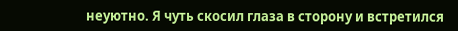неуютно. Я чуть скосил глаза в сторону и встретился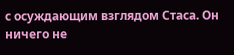с осуждающим взглядом Стаса. Он ничего не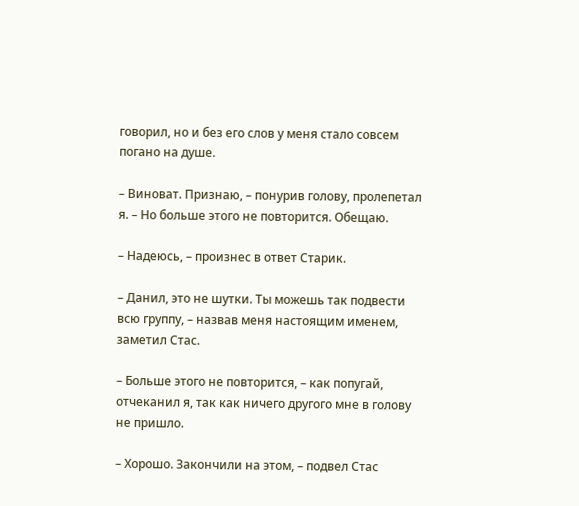говорил, но и без его слов у меня стало совсем погано на душе.

– Виноват. Признаю, – понурив голову, пролепетал я. – Но больше этого не повторится. Обещаю.

– Надеюсь, – произнес в ответ Старик.

– Данил, это не шутки. Ты можешь так подвести всю группу, – назвав меня настоящим именем, заметил Стас.

– Больше этого не повторится, – как попугай, отчеканил я, так как ничего другого мне в голову не пришло.

– Хорошо. Закончили на этом, – подвел Стас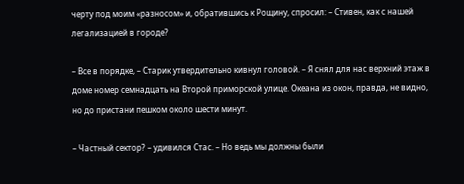черту под моим «разносом» и, обратившись к Рощину, спросил: – Стивен, как с нашей легализацией в городе?

– Все в порядке, – Старик утвердительно кивнул головой. – Я снял для нас верхний этаж в доме номер семнадцать на Второй приморской улице. Океана из окон, правда, не видно, но до пристани пешком около шести минут.

– Частный сектор? – удивился Стас. – Но ведь мы должны были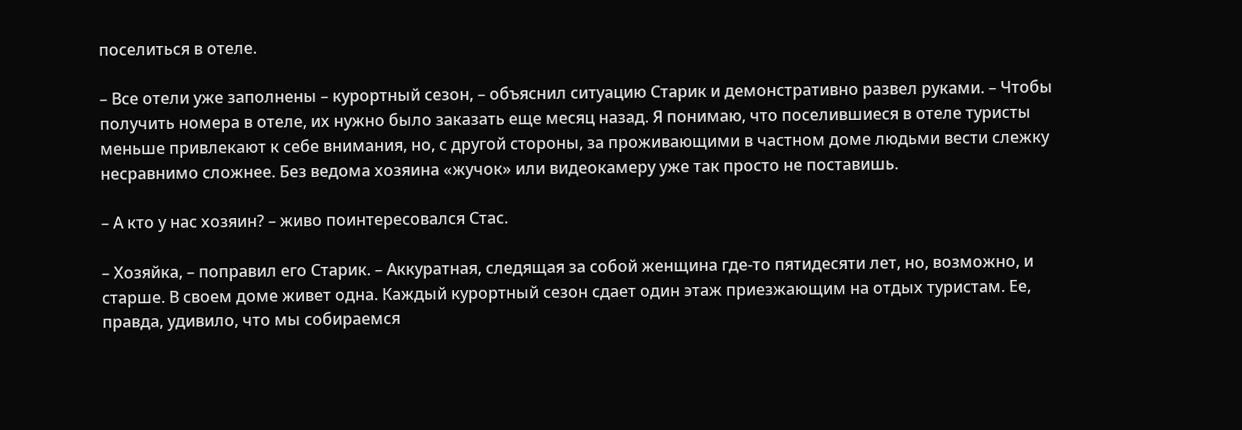поселиться в отеле.

– Все отели уже заполнены – курортный сезон, – объяснил ситуацию Старик и демонстративно развел руками. – Чтобы получить номера в отеле, их нужно было заказать еще месяц назад. Я понимаю, что поселившиеся в отеле туристы меньше привлекают к себе внимания, но, с другой стороны, за проживающими в частном доме людьми вести слежку несравнимо сложнее. Без ведома хозяина «жучок» или видеокамеру уже так просто не поставишь.

– А кто у нас хозяин? – живо поинтересовался Стас.

– Хозяйка, – поправил его Старик. – Аккуратная, следящая за собой женщина где-то пятидесяти лет, но, возможно, и старше. В своем доме живет одна. Каждый курортный сезон сдает один этаж приезжающим на отдых туристам. Ее, правда, удивило, что мы собираемся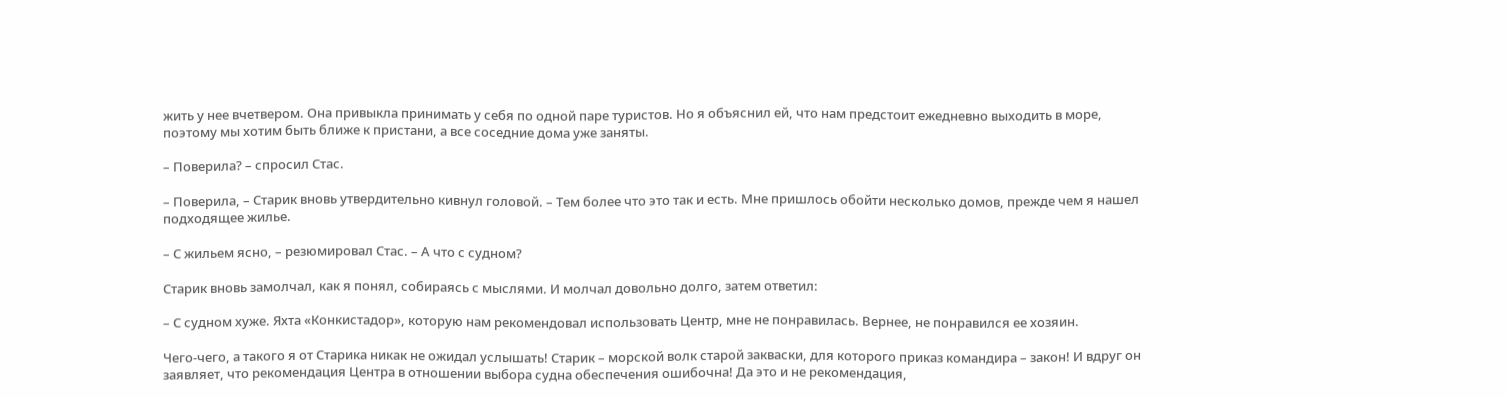жить у нее вчетвером. Она привыкла принимать у себя по одной паре туристов. Но я объяснил ей, что нам предстоит ежедневно выходить в море, поэтому мы хотим быть ближе к пристани, а все соседние дома уже заняты.

– Поверила? – спросил Стас.

– Поверила, – Старик вновь утвердительно кивнул головой. – Тем более что это так и есть. Мне пришлось обойти несколько домов, прежде чем я нашел подходящее жилье.

– С жильем ясно, – резюмировал Стас. – А что с судном?

Старик вновь замолчал, как я понял, собираясь с мыслями. И молчал довольно долго, затем ответил:

– С судном хуже. Яхта «Конкистадор», которую нам рекомендовал использовать Центр, мне не понравилась. Вернее, не понравился ее хозяин.

Чего-чего, а такого я от Старика никак не ожидал услышать! Старик – морской волк старой закваски, для которого приказ командира – закон! И вдруг он заявляет, что рекомендация Центра в отношении выбора судна обеспечения ошибочна! Да это и не рекомендация,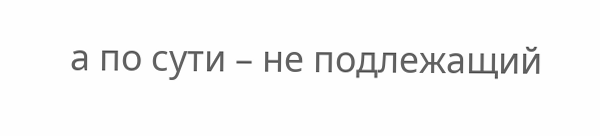а по сути – не подлежащий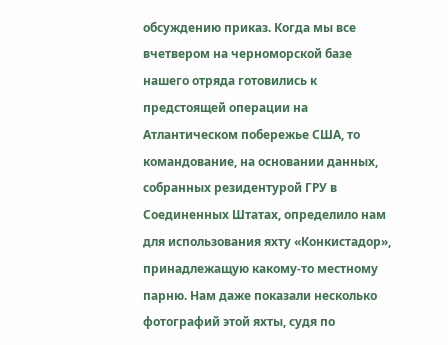обсуждению приказ. Когда мы все вчетвером на черноморской базе нашего отряда готовились к предстоящей операции на Атлантическом побережье США, то командование, на основании данных, собранных резидентурой ГРУ в Соединенных Штатах, определило нам для использования яхту «Конкистадор», принадлежащую какому-то местному парню. Нам даже показали несколько фотографий этой яхты, судя по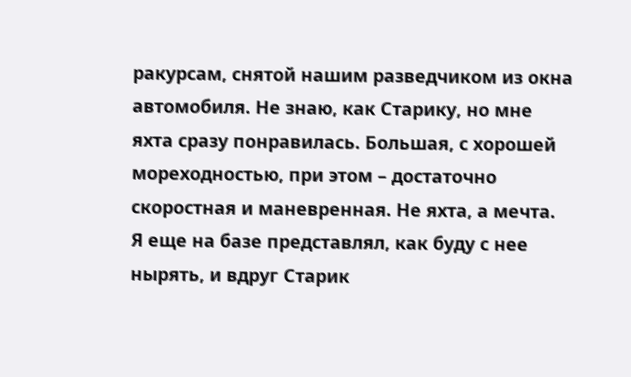ракурсам, снятой нашим разведчиком из окна автомобиля. Не знаю, как Старику, но мне яхта сразу понравилась. Большая, с хорошей мореходностью, при этом – достаточно скоростная и маневренная. Не яхта, а мечта. Я еще на базе представлял, как буду с нее нырять, и вдруг Старик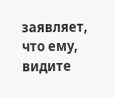заявляет, что ему, видите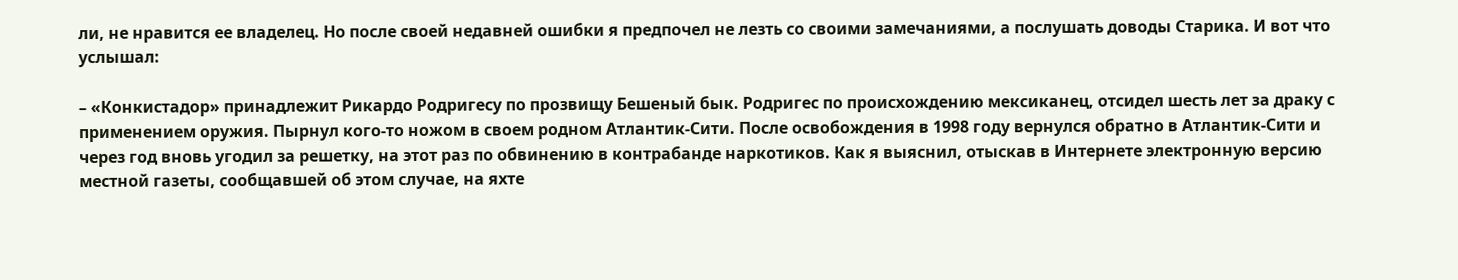ли, не нравится ее владелец. Но после своей недавней ошибки я предпочел не лезть со своими замечаниями, а послушать доводы Старика. И вот что услышал:

– «Конкистадор» принадлежит Рикардо Родригесу по прозвищу Бешеный бык. Родригес по происхождению мексиканец, отсидел шесть лет за драку с применением оружия. Пырнул кого-то ножом в своем родном Атлантик-Сити. После освобождения в 1998 году вернулся обратно в Атлантик-Сити и через год вновь угодил за решетку, на этот раз по обвинению в контрабанде наркотиков. Как я выяснил, отыскав в Интернете электронную версию местной газеты, сообщавшей об этом случае, на яхте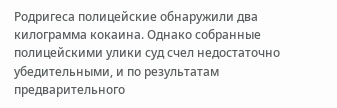Родригеса полицейские обнаружили два килограмма кокаина. Однако собранные полицейскими улики суд счел недостаточно убедительными, и по результатам предварительного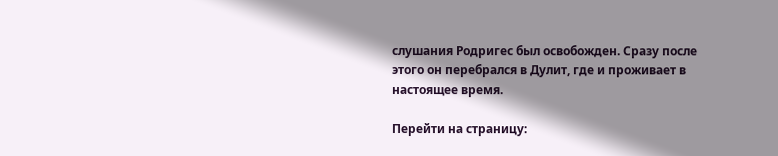слушания Родригес был освобожден. Сразу после этого он перебрался в Дулит, где и проживает в настоящее время.

Перейти на страницу: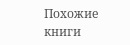Похожие книги